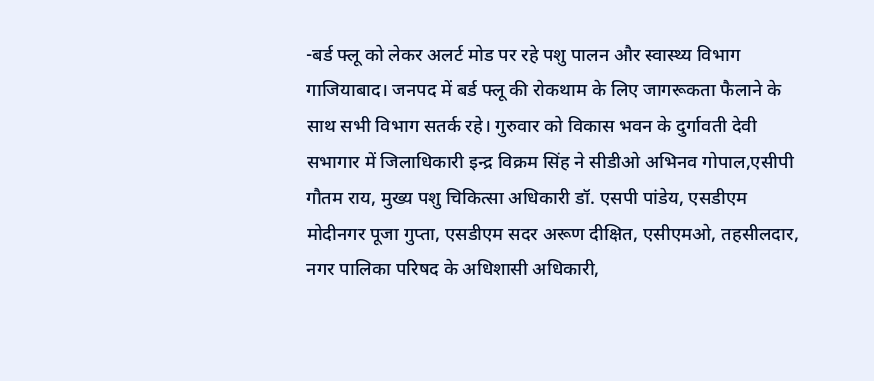-बर्ड फ्लू को लेकर अलर्ट मोड पर रहे पशु पालन और स्वास्थ्य विभाग
गाजियाबाद। जनपद में बर्ड फ्लू की रोकथाम के लिए जागरूकता फैलाने के साथ सभी विभाग सतर्क रहे। गुरुवार को विकास भवन के दुर्गावती देवी सभागार में जिलाधिकारी इन्द्र विक्रम सिंह ने सीडीओ अभिनव गोपाल,एसीपी गौतम राय, मुख्य पशु चिकित्सा अधिकारी डॉ. एसपी पांडेय, एसडीएम मोदीनगर पूजा गुप्ता, एसडीएम सदर अरूण दीक्षित, एसीएमओ, तहसीलदार, नगर पालिका परिषद के अधिशासी अधिकारी,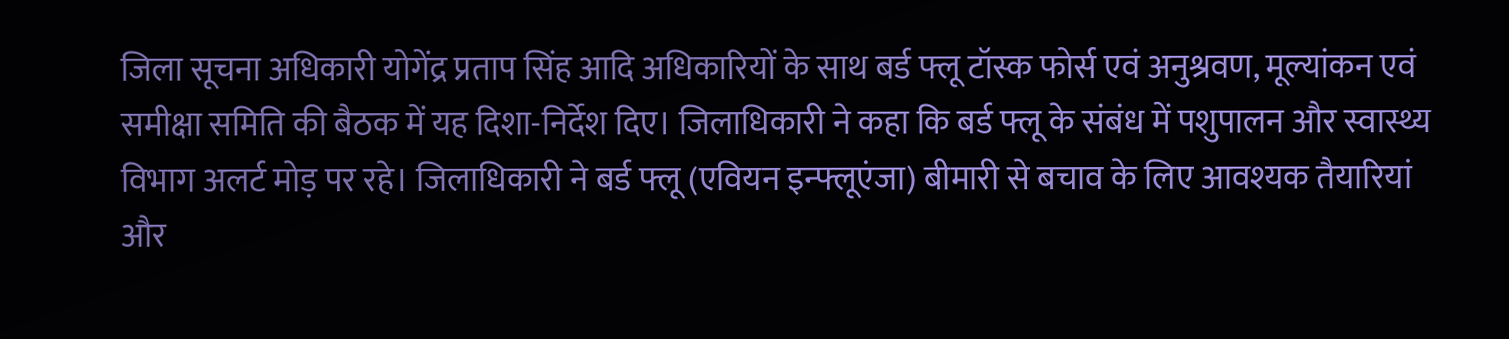जिला सूचना अधिकारी योगेंद्र प्रताप सिंह आदि अधिकारियों के साथ बर्ड फ्लू टॉस्क फोर्स एवं अनुश्रवण, मूल्यांकन एवं समीक्षा समिति की बैठक में यह दिशा-निर्देश दिए। जिलाधिकारी ने कहा कि बर्ड फ्लू के संबंध में पशुपालन और स्वास्थ्य विभाग अलर्ट मोड़ पर रहे। जिलाधिकारी ने बर्ड फ्लू (एवियन इन्फ्लूएंजा) बीमारी से बचाव के लिए आवश्यक तैयारियां और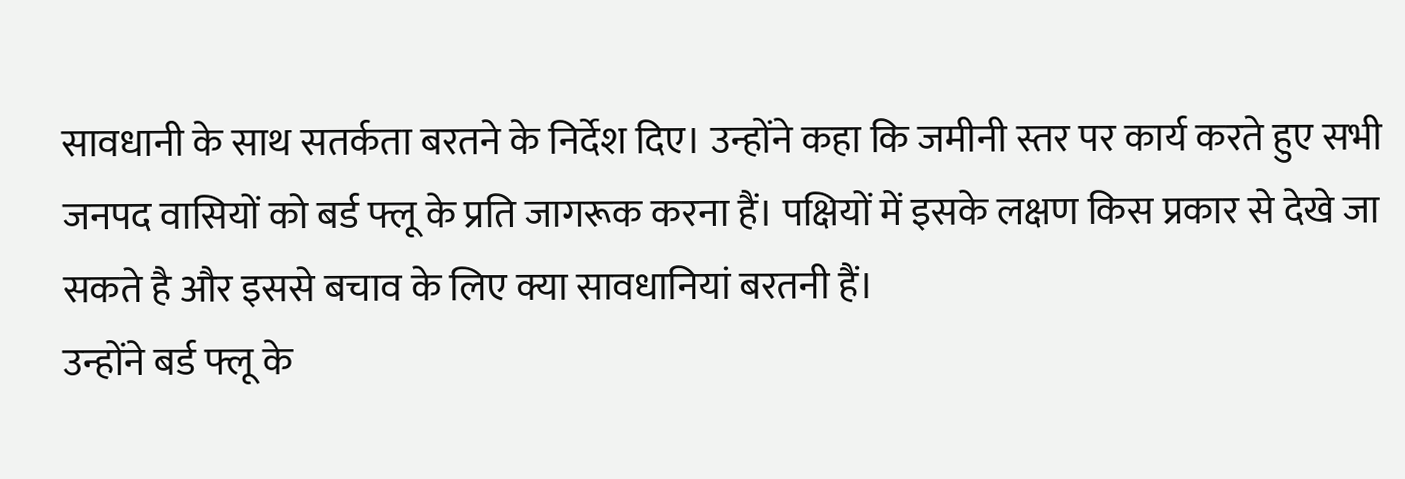सावधानी के साथ सतर्कता बरतने के निर्देश दिए। उन्होंने कहा कि जमीनी स्तर पर कार्य करते हुए सभी जनपद वासियों को बर्ड फ्लू के प्रति जागरूक करना हैं। पक्षियों में इसके लक्षण किस प्रकार से देखे जा सकते है और इससे बचाव के लिए क्या सावधानियां बरतनी हैं।
उन्होंने बर्ड फ्लू के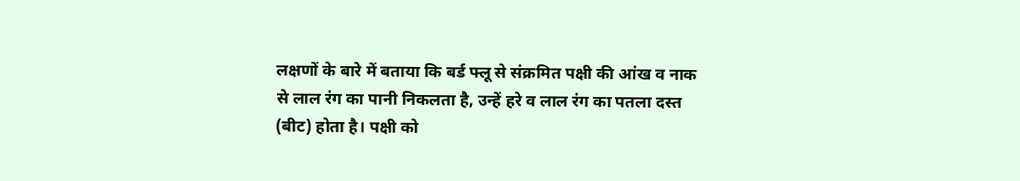लक्षणों के बारे में बताया कि बर्ड फ्लू से संक्रमित पक्षी की आंख व नाक से लाल रंग का पानी निकलता है, उन्हें हरे व लाल रंग का पतला दस्त (बीट) होता है। पक्षी को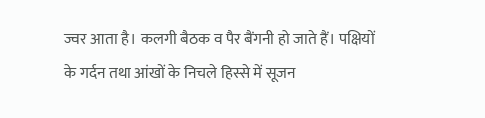ज्वर आता है। कलगी बैठक व पैर बैंगनी हो जाते हैं। पक्षियों के गर्दन तथा आंखों के निचले हिस्से में सूजन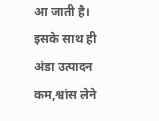आ जाती है। इसके साथ ही अंडा उत्पादन कम,श्वांस लेने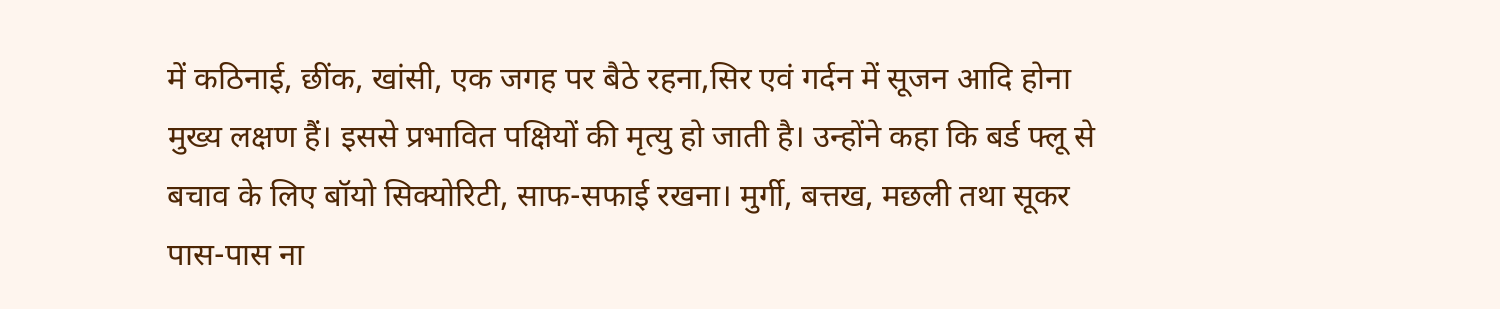में कठिनाई, छींक, खांसी, एक जगह पर बैठे रहना,सिर एवं गर्दन में सूजन आदि होना मुख्य लक्षण हैं। इससे प्रभावित पक्षियों की मृत्यु हो जाती है। उन्होंने कहा कि बर्ड फ्लू से बचाव के लिए बॉयो सिक्योरिटी, साफ-सफाई रखना। मुर्गी, बत्तख, मछली तथा सूकर पास-पास ना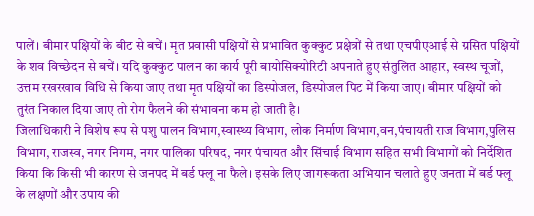पालें। बीमार पक्षियों के बीट से बचें। मृत प्रवासी पक्षियों से प्रभावित कुक्कुट प्रक्षेत्रों से तथा एचपीएआई से ग्रसित पक्षियों के शव विच्छेदन से बचें। यदि कुक्कुट पालन का कार्य पूरी बायोसिक्योरिटी अपनाते हुए संतुलित आहार, स्वस्थ चूजों, उत्तम रखरखाव विधि से किया जाए तथा मृत पक्षियों का डिस्पोजल, डिस्पोजल पिट में किया जाए। बीमार पक्षियों को तुरंत निकाल दिया जाए तो रोग फैलने की संभावना कम हो जाती है।
जिलाधिकारी ने विशेष रूप से पशु पालन विभाग,स्वास्थ्य विभाग, लोक निर्माण विभाग,वन,पंचायती राज विभाग,पुलिस विभाग, राजस्व, नगर निगम, नगर पालिका परिषद, नगर पंचायत और सिंचाई विभाग सहित सभी विभागों को निर्देशित किया कि किसी भी कारण से जनपद में बर्ड फ्लू ना फैले। इसके लिए जागरूकता अभियान चलाते हुए जनता में बर्ड फ्लू के लक्षणों और उपाय की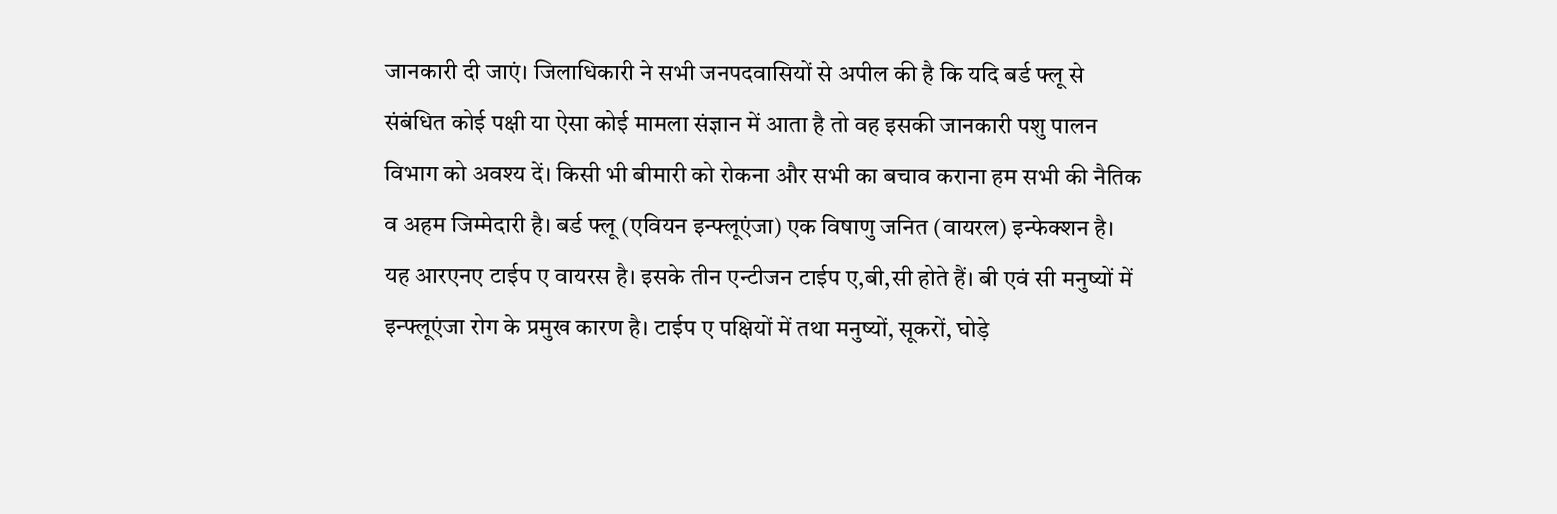जानकारी दी जाएं। जिलाधिकारी ने सभी जनपदवासियों से अपील की है कि यदि बर्ड फ्लू से संबंधित कोई पक्षी या ऐसा कोई मामला संज्ञान में आता है तो वह इसकी जानकारी पशु पालन विभाग को अवश्य दें। किसी भी बीमारी को रोकना और सभी का बचाव कराना हम सभी की नैतिक व अहम जिम्मेदारी है। बर्ड फ्लू (एवियन इन्फ्लूएंजा) एक विषाणु जनित (वायरल) इन्फेक्शन है। यह आरएनए टाईप ए वायरस है। इसके तीन एन्टीजन टाईप ए,बी,सी होते हैं। बी एवं सी मनुष्यों में इन्फ्लूएंजा रोग के प्रमुख कारण है। टाईप ए पक्षियों में तथा मनुष्यों, सूकरों, घोड़े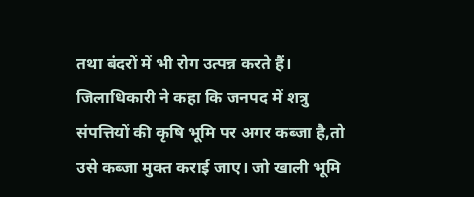तथा बंदरों में भी रोग उत्पन्न करते हैं।
जिलाधिकारी ने कहा कि जनपद में शत्रु संपत्तियों की कृषि भूमि पर अगर कब्जा है,तो उसे कब्जा मुक्त कराई जाए। जो खाली भूमि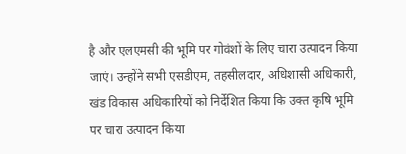है और एलएमसी की भूमि पर गोवंशों के लिए चारा उत्पादन किया जाएं। उन्होंने सभी एसडीएम, तहसीलदार, अधिशासी अधिकारी, खंड विकास अधिकारियों को निर्देशित किया कि उक्त कृषि भूमि पर चारा उत्पादन किया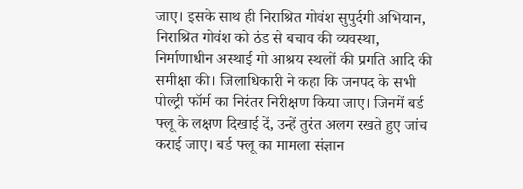जाए। इसके साथ ही निराश्रित गोवंश सुपुर्दगी अभियान, निराश्रित गोवंश को ठंड से बचाव की व्यवस्था, निर्माणाधीन अस्थाई गो आश्रय स्थलों की प्रगति आदि की समीक्षा की। जिलाधिकारी ने कहा कि जनपद के सभी पोल्ट्री फॉर्म का निरंतर निरीक्षण किया जाए। जिनमें बर्ड फ्लू के लक्षण दिखाई दें, उन्हें तुरंत अलग रखते हुए जांच कराई जाए। बर्ड फ्लू का मामला संज्ञान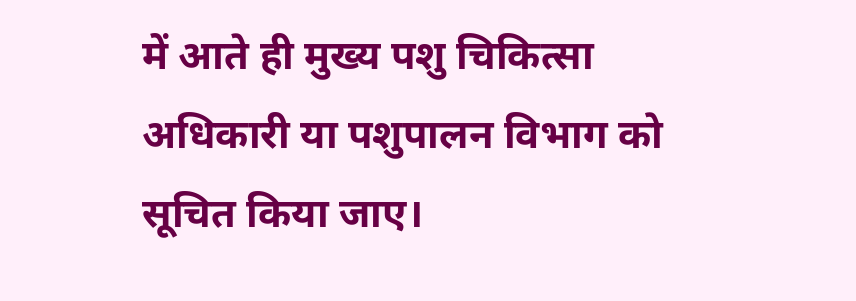में आते ही मुख्य पशु चिकित्सा अधिकारी या पशुपालन विभाग को सूचित किया जाए।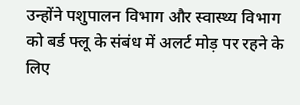उन्होंने पशुपालन विभाग और स्वास्थ्य विभाग को बर्ड फ्लू के संबंध में अलर्ट मोड़ पर रहने के लिए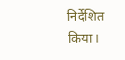निर्देशित किया।